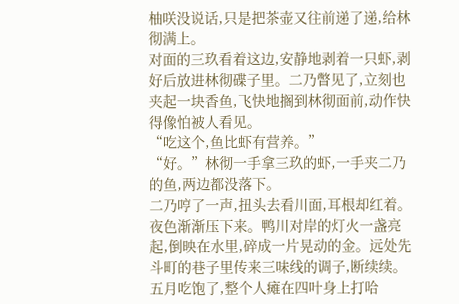柚咲没说话,只是把茶壶又往前递了递,给林彻满上。
对面的三玖看着这边,安静地剥着一只虾,剥好后放进林彻碟子里。二乃瞥见了,立刻也夹起一块香鱼,飞快地搁到林彻面前,动作快得像怕被人看见。
“吃这个,鱼比虾有营养。”
“好。”林彻一手拿三玖的虾,一手夹二乃的鱼,两边都没落下。
二乃哼了一声,扭头去看川面,耳根却红着。
夜色渐渐压下来。鸭川对岸的灯火一盏亮起,倒映在水里,碎成一片晃动的金。远处先斗町的巷子里传来三味线的调子,断续续。
五月吃饱了,整个人瘫在四叶身上打哈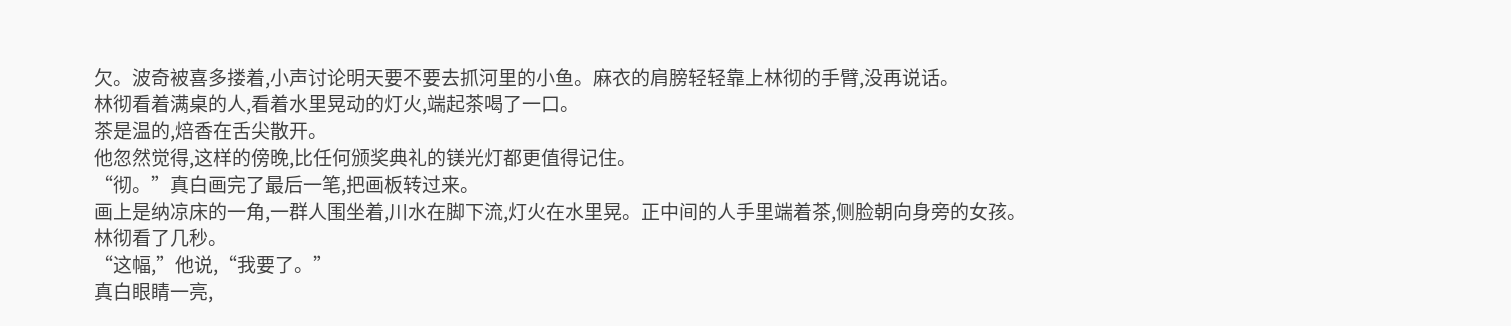欠。波奇被喜多搂着,小声讨论明天要不要去抓河里的小鱼。麻衣的肩膀轻轻靠上林彻的手臂,没再说话。
林彻看着满桌的人,看着水里晃动的灯火,端起茶喝了一口。
茶是温的,焙香在舌尖散开。
他忽然觉得,这样的傍晚,比任何颁奖典礼的镁光灯都更值得记住。
“彻。”真白画完了最后一笔,把画板转过来。
画上是纳凉床的一角,一群人围坐着,川水在脚下流,灯火在水里晃。正中间的人手里端着茶,侧脸朝向身旁的女孩。
林彻看了几秒。
“这幅,”他说,“我要了。”
真白眼睛一亮,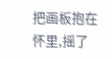把画板抱在怀里,摇了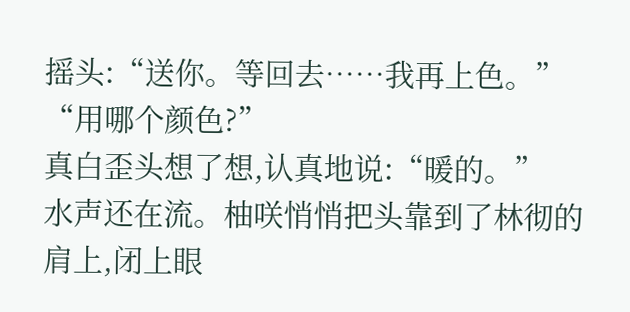摇头:“送你。等回去……我再上色。”
“用哪个颜色?”
真白歪头想了想,认真地说:“暖的。”
水声还在流。柚咲悄悄把头靠到了林彻的肩上,闭上眼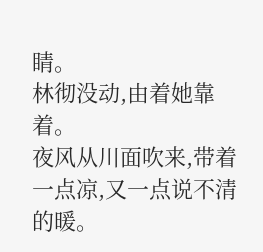睛。
林彻没动,由着她靠着。
夜风从川面吹来,带着一点凉,又一点说不清的暖。